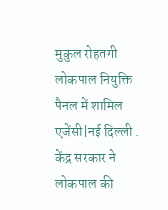मुकुल रोहतगी लोकपाल नियुक्ति पैनल में शामिल
एजेंसी|नई दिल्ली . केंद्र सरकार ने लोकपाल की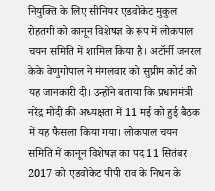नियुक्ति के लिए सीनियर एडवोकेट मुकुल रोहतगी को कानून विशेषज्ञ के रूप में लोकपाल चयन समिति में शामिल किया है। अटॉर्नी जनरल केके वेणुगोपाल ने मंगलवार को सुप्रीम कोर्ट को यह जानकारी दी। उन्होंने बताया कि प्रधानमंत्री नरेंद्र मोदी की अध्यक्षता में 11 मई को हुई बैठक में यह फैसला किया गया। लोकपाल चयन समिति में कानून विशेषज्ञ का पद 11 सितंबर 2017 को एडवोकेट पीपी राव के निधन के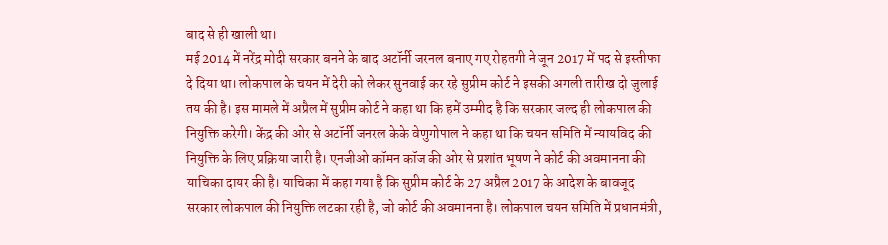बाद से ही खाली था।
मई 2014 में नरेंद्र मोदी सरकार बनने के बाद अटॉर्नी जरनल बनाए गए रोहतगी ने जून 2017 में पद से इस्तीफा दे दिया था। लोकपाल के चयन में देरी को लेकर सुनवाई कर रहे सुप्रीम कोर्ट ने इसकी अगली तारीख दो जुलाई तय की है। इस मामले में अप्रैल में सुप्रीम कोर्ट ने कहा था कि हमें उम्मीद है कि सरकार जल्द ही लोकपाल की नियुक्ति करेगी। केंद्र की ओर से अटॉर्नी जनरल केके वेणुगोपाल ने कहा था कि चयन समिति में न्यायविद की नियुक्ति के लिए प्रक्रिया जारी है। एनजीओ कॉमन कॉज की ओर से प्रशांत भूषण ने कोर्ट की अवमानना की याचिका दायर की है। याचिका में कहा गया है कि सुप्रीम कोर्ट के 27 अप्रैल 2017 के आदेश के बावजूद सरकार लोकपाल की नियुक्ति लटका रही है, जो कोर्ट की अवमानना है। लोकपाल चयन समिति में प्रधानमंत्री,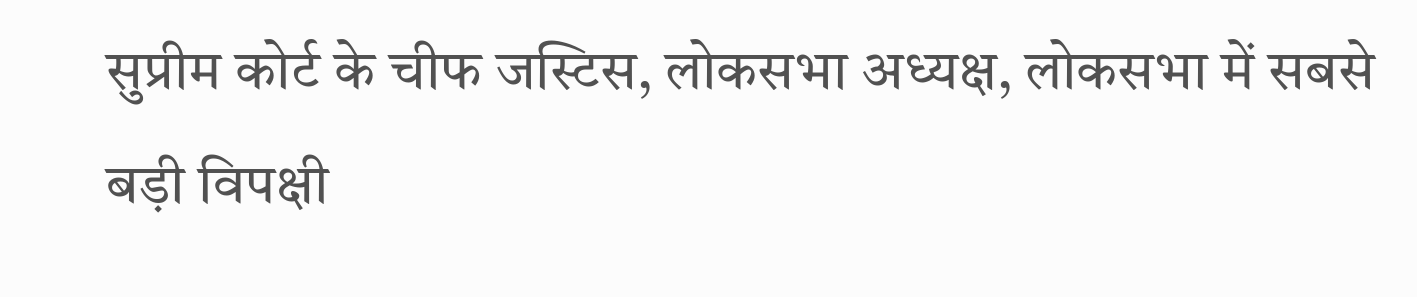सुप्रीम कोर्ट के चीफ जस्टिस, लोकसभा अध्यक्ष, लोकसभा में सबसे बड़ी विपक्षी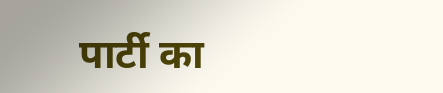पार्टी का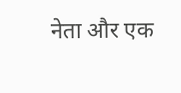नेता और एक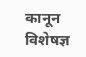कानून विशेषज्ञ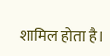शामिल होता है।